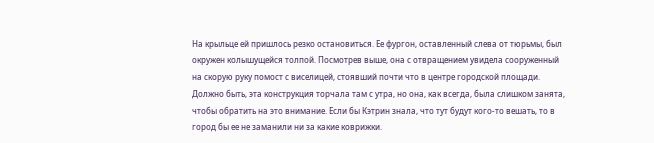На крыльце ей пришлось резко остановиться. Ее фургон, оставленный слева от тюрьмы, был окружен колышущейся толпой. Посмотрев выше, она с отвращением увидела сооруженный на скорую руку помост с виселицей, стоявший почти что в центре городской площади. Должно быть, эта конструкция торчала там с утра, но она, как всегда, была слишком занята, чтобы обратить на это внимание. Если бы Кэтрин знала, что тут будут кого-то вешать, то в город бы ее не заманили ни за какие коврижки.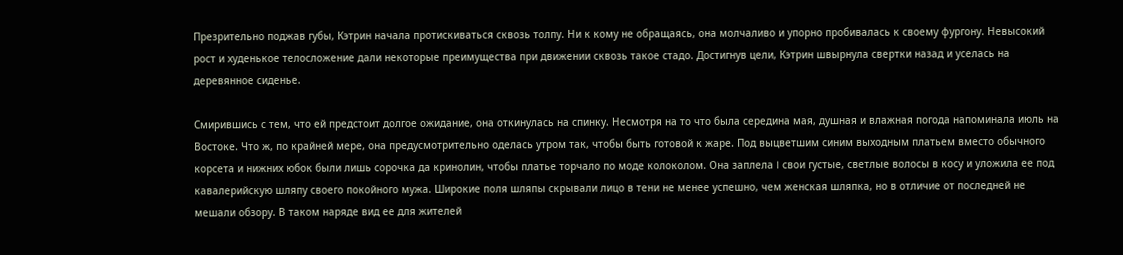Презрительно поджав губы, Кэтрин начала протискиваться сквозь толпу. Ни к кому не обращаясь, она молчаливо и упорно пробивалась к своему фургону. Невысокий рост и худенькое телосложение дали некоторые преимущества при движении сквозь такое стадо. Достигнув цели, Кэтрин швырнула свертки назад и уселась на деревянное сиденье.

Смирившись с тем, что ей предстоит долгое ожидание, она откинулась на спинку. Несмотря на то что была середина мая, душная и влажная погода напоминала июль на Востоке. Что ж, по крайней мере, она предусмотрительно оделась утром так, чтобы быть готовой к жаре. Под выцветшим синим выходным платьем вместо обычного корсета и нижних юбок были лишь сорочка да кринолин, чтобы платье торчало по моде колоколом. Она заплела l свои густые, светлые волосы в косу и уложила ее под кавалерийскую шляпу своего покойного мужа. Широкие поля шляпы скрывали лицо в тени не менее успешно, чем женская шляпка, но в отличие от последней не мешали обзору. В таком наряде вид ее для жителей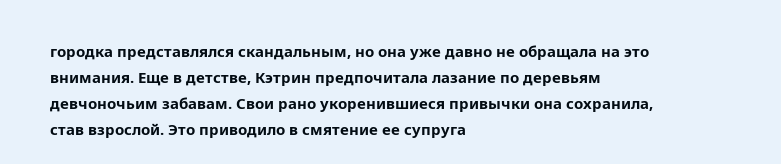городка представлялся скандальным, но она уже давно не обращала на это внимания. Еще в детстве, Кэтрин предпочитала лазание по деревьям девчоночьим забавам. Свои рано укоренившиеся привычки она сохранила, став взрослой. Это приводило в смятение ее супруга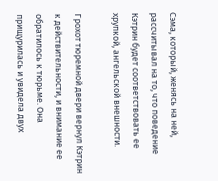Сэма, который, женясь на ней, рассчитывал на то, что поведение Кэтрин будет соответствовать ее хрупкой, ангельской внешности.

Грохот тюремной двери вернул Кэтрин к действительности, и внимание ее обратилось к тюрьме. Она прищурилась и увидела двух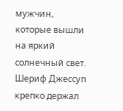мужчин, которые вышли на яркий солнечный свет. Шериф Джессуп крепко держал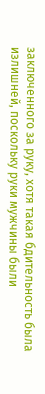заключенного за руку, хотя такая бдительность была излишней, поскольку руки мужчины были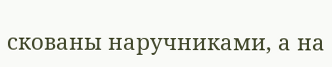скованы наручниками, а на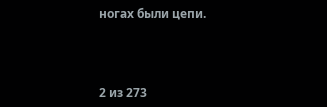ногах были цепи.



2 из 273